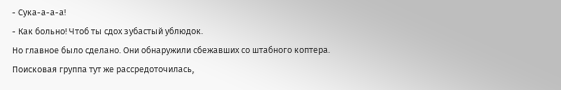- Сука-а-а-а!
- Как больно! Чтоб ты сдох зубастый ублюдок.
Но главное было сделано. Они обнаружили сбежавших со штабного коптера.
Поисковая группа тут же рассредоточилась,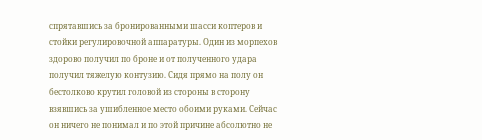спрятавшись за бронированными шасси коптеров и стойки регулировочной аппаратуры. Один из морпехов здорово получил по броне и от полученного удара получил тяжелую контузию. Сидя прямо на полу он бестолково крутил головой из стороны в сторону взявшись за ушибленное место обоими руками. Сейчас он ничего не понимал и по этой причине абсолютно не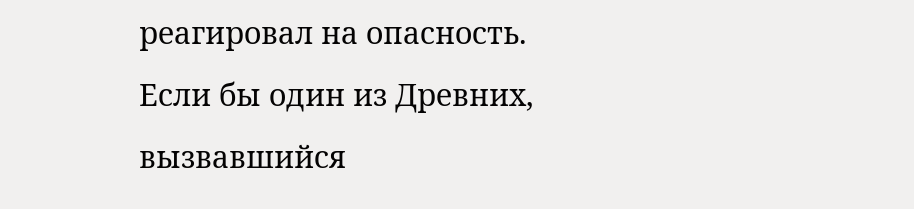реагировал на опасность. Если бы один из Древних, вызвавшийся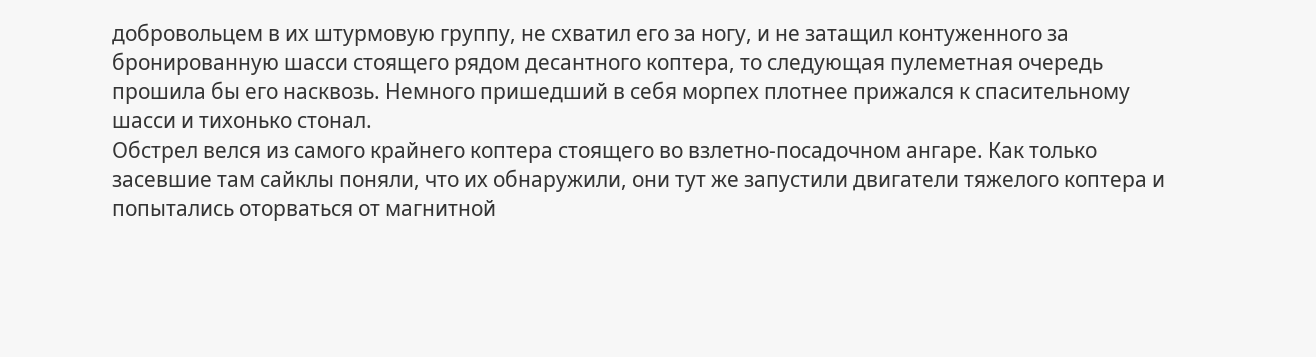добровольцем в их штурмовую группу, не схватил его за ногу, и не затащил контуженного за бронированную шасси стоящего рядом десантного коптера, то следующая пулеметная очередь прошила бы его насквозь. Немного пришедший в себя морпех плотнее прижался к спасительному шасси и тихонько стонал.
Обстрел велся из самого крайнего коптера стоящего во взлетно-посадочном ангаре. Как только засевшие там сайклы поняли, что их обнаружили, они тут же запустили двигатели тяжелого коптера и попытались оторваться от магнитной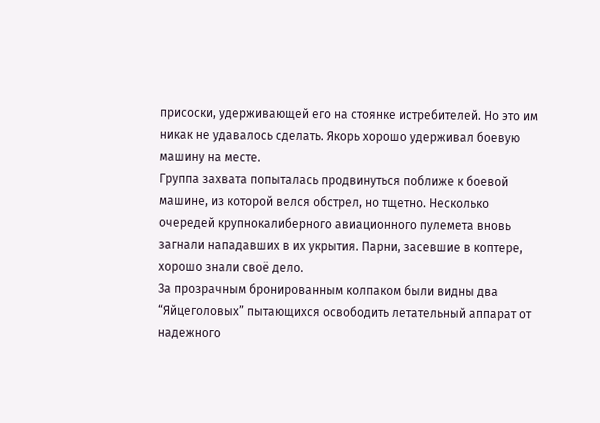присоски, удерживающей его на стоянке истребителей. Но это им никак не удавалось сделать. Якорь хорошо удерживал боевую машину на месте.
Группа захвата попыталась продвинуться поближе к боевой машине, из которой велся обстрел, но тщетно. Несколько очередей крупнокалиберного авиационного пулемета вновь загнали нападавших в их укрытия. Парни, засевшие в коптере, хорошо знали своё дело.
За прозрачным бронированным колпаком были видны два “Яйцеголовых” пытающихся освободить летательный аппарат от надежного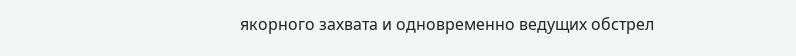якорного захвата и одновременно ведущих обстрел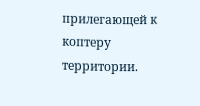прилегающей к коптеру территории.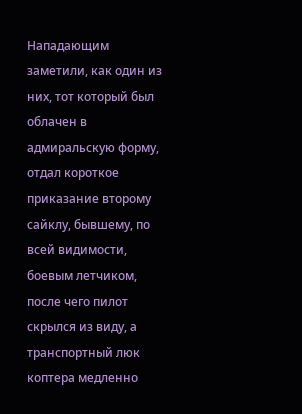Нападающим заметили, как один из них, тот который был облачен в адмиральскую форму, отдал короткое приказание второму сайклу, бывшему, по всей видимости, боевым летчиком, после чего пилот скрылся из виду, а транспортный люк коптера медленно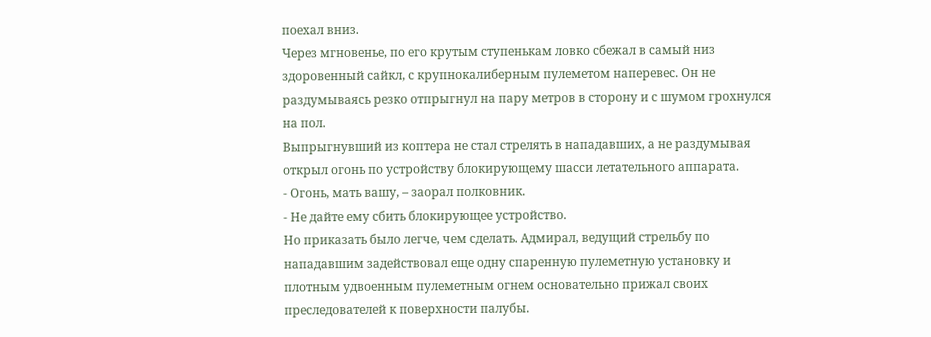поехал вниз.
Через мгновенье, по его крутым ступенькам ловко сбежал в самый низ здоровенный сайкл, с крупнокалиберным пулеметом наперевес. Он не раздумываясь резко отпрыгнул на пару метров в сторону и с шумом грохнулся на пол.
Выпрыгнувший из коптера не стал стрелять в нападавших, а не раздумывая открыл огонь по устройству блокирующему шасси летательного аппарата.
- Огонь, мать вашу, – заорал полковник.
- Не дайте ему сбить блокирующее устройство.
Но приказать было легче, чем сделать. Адмирал, ведущий стрельбу по нападавшим задействовал еще одну спаренную пулеметную установку и плотным удвоенным пулеметным огнем основательно прижал своих преследователей к поверхности палубы.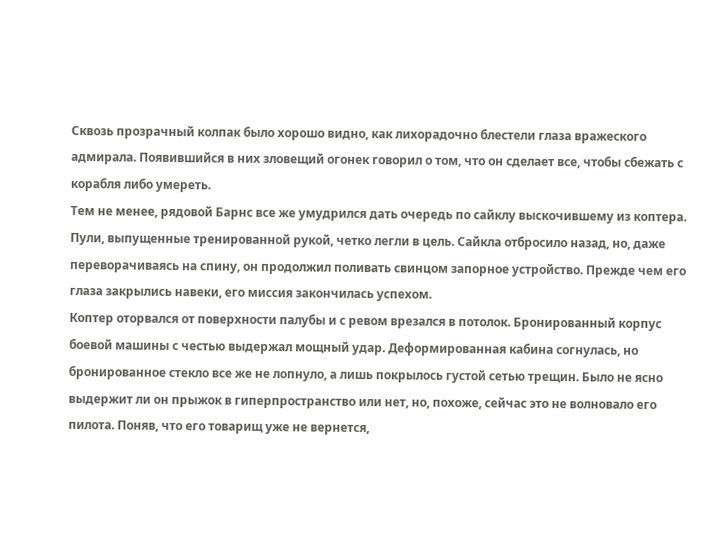Сквозь прозрачный колпак было хорошо видно, как лихорадочно блестели глаза вражеского адмирала. Появившийся в них зловещий огонек говорил о том, что он сделает все, чтобы сбежать с корабля либо умереть.
Тем не менее, рядовой Барнс все же умудрился дать очередь по сайклу выскочившему из коптера. Пули, выпущенные тренированной рукой, четко легли в цель. Сайкла отбросило назад, но, даже переворачиваясь на спину, он продолжил поливать свинцом запорное устройство. Прежде чем его глаза закрылись навеки, его миссия закончилась успехом.
Коптер оторвался от поверхности палубы и с ревом врезался в потолок. Бронированный корпус боевой машины с честью выдержал мощный удар. Деформированная кабина согнулась, но бронированное стекло все же не лопнуло, а лишь покрылось густой сетью трещин. Было не ясно выдержит ли он прыжок в гиперпространство или нет, но, похоже, сейчас это не волновало его пилота. Поняв, что его товарищ уже не вернется,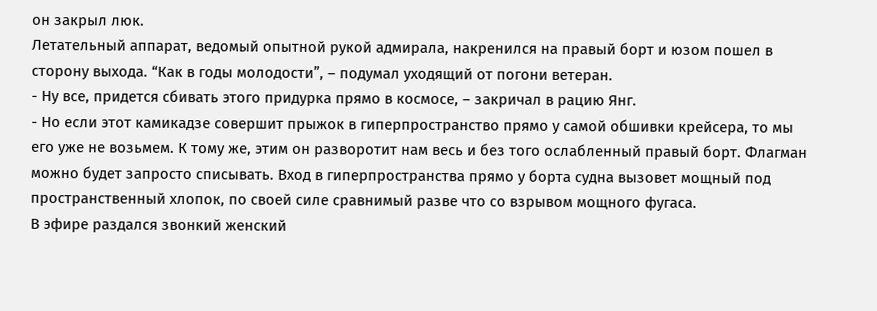он закрыл люк.
Летательный аппарат, ведомый опытной рукой адмирала, накренился на правый борт и юзом пошел в сторону выхода. “Как в годы молодости”, – подумал уходящий от погони ветеран.
- Ну все, придется сбивать этого придурка прямо в космосе, – закричал в рацию Янг.
- Но если этот камикадзе совершит прыжок в гиперпространство прямо у самой обшивки крейсера, то мы его уже не возьмем. К тому же, этим он разворотит нам весь и без того ослабленный правый борт. Флагман можно будет запросто списывать. Вход в гиперпространства прямо у борта судна вызовет мощный под пространственный хлопок, по своей силе сравнимый разве что со взрывом мощного фугаса.
В эфире раздался звонкий женский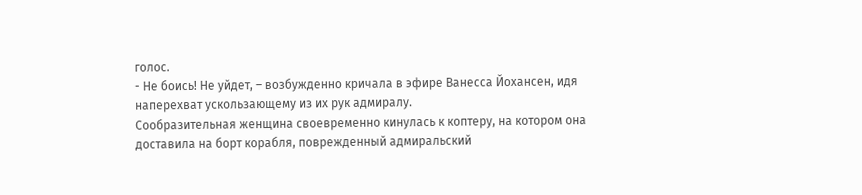голос.
- Не боись! Не уйдет, – возбужденно кричала в эфире Ванесса Йохансен, идя наперехват ускользающему из их рук адмиралу.
Сообразительная женщина своевременно кинулась к коптеру, на котором она доставила на борт корабля, поврежденный адмиральский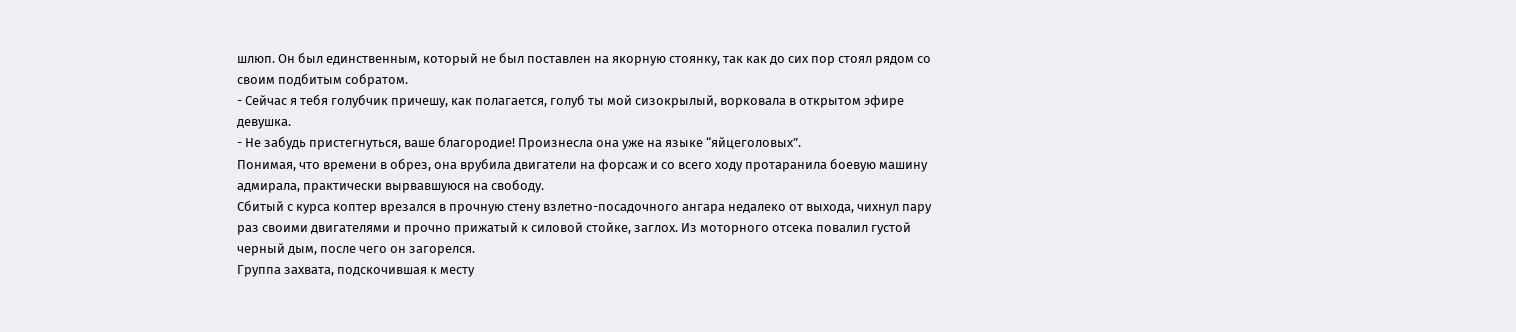шлюп. Он был единственным, который не был поставлен на якорную стоянку, так как до сих пор стоял рядом со своим подбитым собратом.
- Сейчас я тебя голубчик причешу, как полагается, голуб ты мой сизокрылый, ворковала в открытом эфире девушка.
- Не забудь пристегнуться, ваше благородие! Произнесла она уже на языке “яйцеголовых”.
Понимая, что времени в обрез, она врубила двигатели на форсаж и со всего ходу протаранила боевую машину адмирала, практически вырвавшуюся на свободу.
Сбитый с курса коптер врезался в прочную стену взлетно-посадочного ангара недалеко от выхода, чихнул пару раз своими двигателями и прочно прижатый к силовой стойке, заглох. Из моторного отсека повалил густой черный дым, после чего он загорелся.
Группа захвата, подскочившая к месту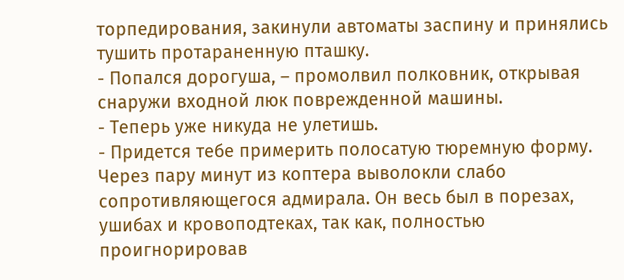торпедирования, закинули автоматы заспину и принялись тушить протараненную пташку.
- Попался дорогуша, – промолвил полковник, открывая снаружи входной люк поврежденной машины.
- Теперь уже никуда не улетишь.
- Придется тебе примерить полосатую тюремную форму.
Через пару минут из коптера выволокли слабо сопротивляющегося адмирала. Он весь был в порезах, ушибах и кровоподтеках, так как, полностью проигнорировав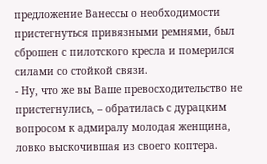предложение Ванессы о необходимости пристегнуться привязными ремнями, был сброшен с пилотского кресла и померился силами со стойкой связи.
- Ну, что же вы Ваше превосходительство не пристегнулись, – обратилась с дурацким вопросом к адмиралу молодая женщина, ловко выскочившая из своего коптера.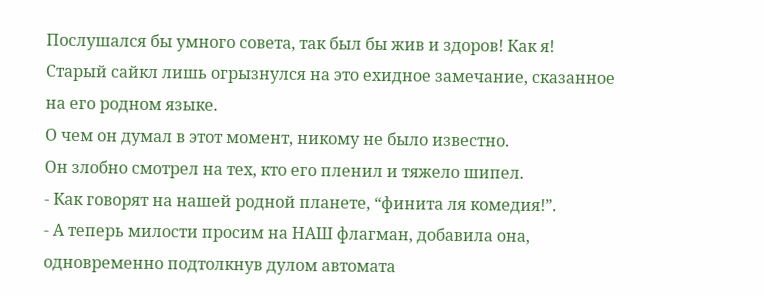Послушался бы умного совета, так был бы жив и здоров! Как я!
Старый сайкл лишь огрызнулся на это ехидное замечание, сказанное на его родном языке.
О чем он думал в этот момент, никому не было известно.
Он злобно смотрел на тех, кто его пленил и тяжело шипел.
- Как говорят на нашей родной планете, “финита ля комедия!”.
- А теперь милости просим на НАШ флагман, добавила она, одновременно подтолкнув дулом автомата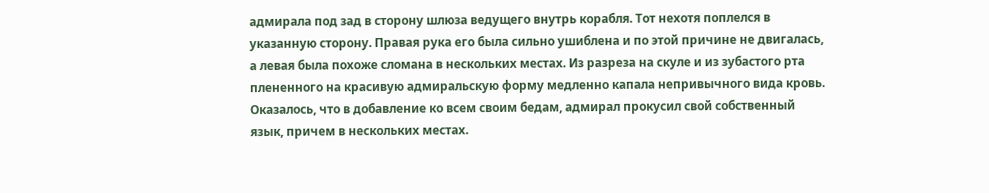адмирала под зад в сторону шлюза ведущего внутрь корабля. Тот нехотя поплелся в указанную сторону. Правая рука его была сильно ушиблена и по этой причине не двигалась, а левая была похоже сломана в нескольких местах. Из разреза на скуле и из зубастого рта плененного на красивую адмиральскую форму медленно капала непривычного вида кровь. Оказалось, что в добавление ко всем своим бедам, адмирал прокусил свой собственный язык, причем в нескольких местах.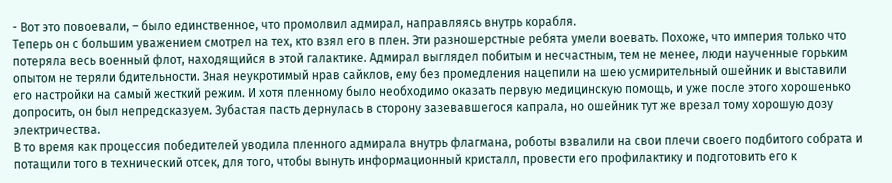- Вот это повоевали, – было единственное, что промолвил адмирал, направляясь внутрь корабля.
Теперь он с большим уважением смотрел на тех, кто взял его в плен. Эти разношерстные ребята умели воевать. Похоже, что империя только что потеряла весь военный флот, находящийся в этой галактике. Адмирал выглядел побитым и несчастным, тем не менее, люди наученные горьким опытом не теряли бдительности. Зная неукротимый нрав сайклов, ему без промедления нацепили на шею усмирительный ошейник и выставили его настройки на самый жесткий режим. И хотя пленному было необходимо оказать первую медицинскую помощь, и уже после этого хорошенько допросить, он был непредсказуем. Зубастая пасть дернулась в сторону зазевавшегося капрала, но ошейник тут же врезал тому хорошую дозу электричества.
В то время как процессия победителей уводила пленного адмирала внутрь флагмана, роботы взвалили на свои плечи своего подбитого собрата и потащили того в технический отсек, для того, чтобы вынуть информационный кристалл, провести его профилактику и подготовить его к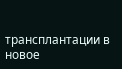трансплантации в новое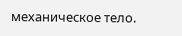механическое тело.